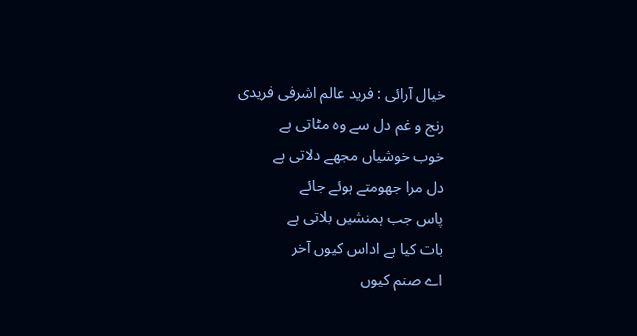خیال آرائی : فرید عالم اشرفی فریدی
رنج و غم دل سے وہ مٹاتی ہے
خوب خوشیاں مجھے دلاتی ہے
دل مرا جھومتے ہوئے جائے
پاس جب ہمنشیں بلاتی ہے
بات کیا ہے اداس کیوں آخر
اے صنم کیوں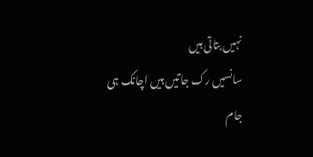نہیں بتاتی ہیں
سانسیں رک جاتیں ہیں اچانک ہی
جام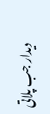دیدار جب پلاتی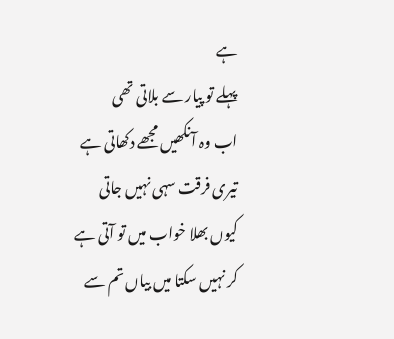ہے
پہلے تو پیار سے بلاتی تھی
اب وہ آنکھیں مجھے دکھاتی ہے
تیری فرقت سہی نہیں جاتی
کیوں بھلا خواب میں تو آتی ہے
کر نہیں سکتا میں بیاں تم سے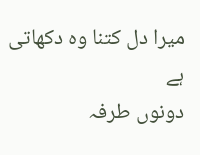میرا دل کتنا وہ دکھاتی ہے
دونوں طرفہ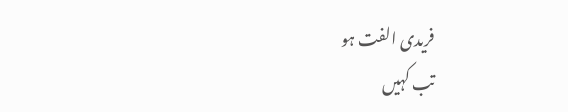فریدی الفت ہو
تب کہیں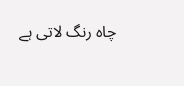چاہ رنگ لاتی ہے